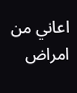اعاني من امراض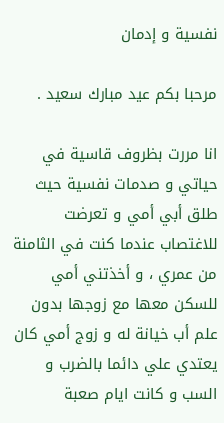نفسية و إدمان

مرحبا بكم عيد مبارك سعيد .

انا مررت بظروف قاسية في حياتي و صدمات نفسية حيث طلق أبي أمي و تعرضت للاغتصاب عندما كنت في الثامنة من عمري ، و أخذتني أمي للسكن معها مع زوجها بدون علم أب خيانة له و زوج أمي كان يعتدي علي دائما بالضرب و السب و كانت ايام صعبة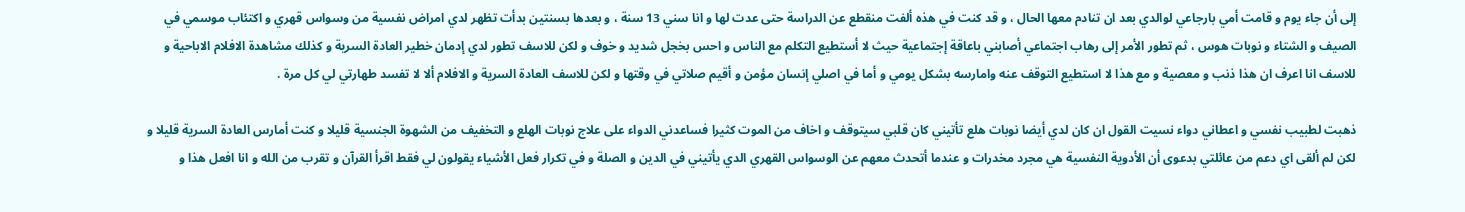إلى أن جاء يوم و قامت أمي بارجاعي لوالدي بعد ان تنادم معها الحال ، و قد كنت في هذه ألفت منقطع عن الدراسة حتى عدت لها و انا سني 13 سنة ، و بعدها بسنتين بدأت تظهر لدي امراض نفسية من وسواس قهري و اكتئاب موسمي في الصيف و الشتاء و نوبات هوس ، ثم تطور الأمر إلى رهاب اجتماعي أصابني باعاقة إجتماعية حيث لا أستطيع التكلم مع الناس و احس بخجل شديد و خوف و لكن للاسف تطور لدي إدمان خطير العادة السرية و كذلك مشاهدة الافلام الاباحية و للاسف انا اعرف ان هذا ذنب و معصية و مع هذا لا استطيع التوقف عنه وامارسه بشكل يومي و أما في اصلي إنسان مؤمن و أقيم صلاتي في وقتها و لكن للاسف العادة السرية و الافلام ألا لا تفسد طهارتي لي كل مرة .

ذهبت لطبيب نفسي و اعطاني دواء نسيت القول ان كان لدي أيضا نوبات هلع تأتيني كان قلبي سيتوقف و اخاف من الموت كثيرا فساعدني الدواء على علاج نوبات الهلع و التخفيف من الشهوة الجنسية قليلا و كنت أمارس العادة السرية قليلا و لكن لم ألقى اي دعم من عائلتي بدعوى أن الأدوية النفسية هي مجرد مخدرات و عندما أتحدث معهم عن الوسواس القهري الدي يأتيني في الدين و الصلة و في تكرار فعل الأشياء يقولون لي فقط اقرأ القرآن و تقرب من الله و انا افعل هذا و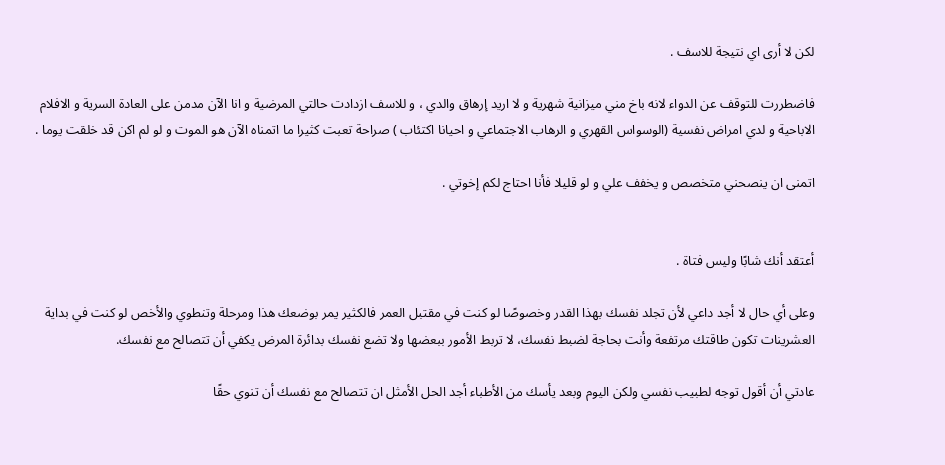لكن لا أرى اي نتيجة للاسف .

فاضطررت للتوقف عن الدواء لانه باخ مني ميزانية شهرية و لا اريد إرهاق والدي ، و للاسف ازدادت حالتي المرضية و انا الآن مدمن على العادة السرية و الافلام الاباحية و لدي امراض نفسية (الوسواس القهري و الرهاب الاجتماعي و احيانا اكتئاب ) صراحة تعبت كثيرا ما اتمناه الآن هو الموت و لو لم اكن قد خلقت يوما .

اتمنى ان ينصحني متخصص و يخفف علي و لو قليلا فأنا احتاج لكم إخوتي .


أعتقد أنك شابًا وليس فتاة .

وعلى أي حال لا أجد داعي لأن تجلد نفسك بهذا القدر وخصوصًا لو كنت في مقتبل العمر فالكثير يمر بوضعك هذا ومرحلة وتنطوي والأخص لو كنت في بداية العشرينات تكون طاقتك مرتفعة وأنت بحاجة لضبط نفسك، لا تربط الأمور ببعضها ولا تضع نفسك بدائرة المرض يكفي أن تتصالح مع نفسك.

عادتي أن أقول توجه لطبيب نفسي ولكن اليوم وبعد يأسك من الأطباء أجد الحل الأمثل ان تتصالح مع نفسك أن تنوي حقًا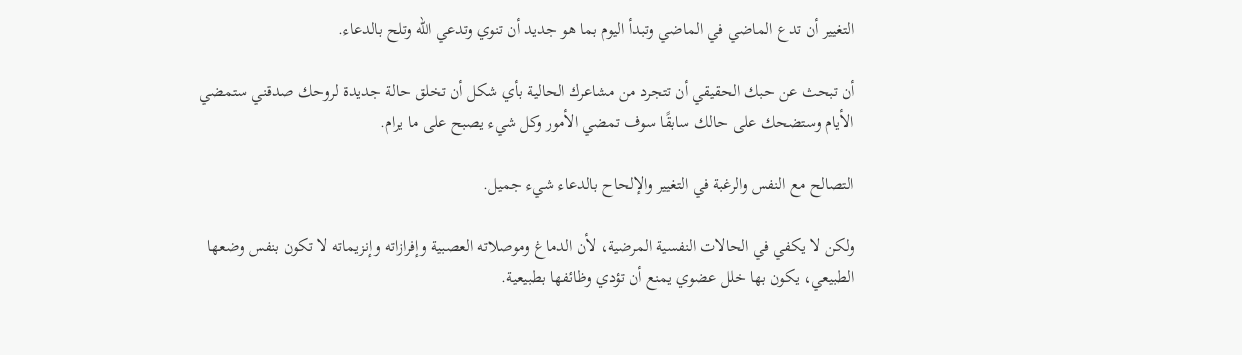التغيير أن تدع الماضي في الماضي وتبدأ اليوم بما هو جديد أن تنوي وتدعي الله وتلح بالدعاء.

أن تبحث عن حبك الحقيقي أن تتجرد من مشاعرك الحالية بأي شكل أن تخلق حالة جديدة لروحك صدقني ستمضي الأيام وستضحك على حالك سابقًا سوف تمضي الأمور وكل شيء يصبح على ما يرام.

التصالح مع النفس والرغبة في التغيير والإلحاح بالدعاء شيء جميل.

ولكن لا يكفي في الحالات النفسية المرضية، لأن الدماغ وموصلاته العصبية وإفرازاته وإنزيماته لا تكون بنفس وضعها الطبيعي، يكون بها خلل عضوي يمنع أن تؤدي وظائفها بطبيعية.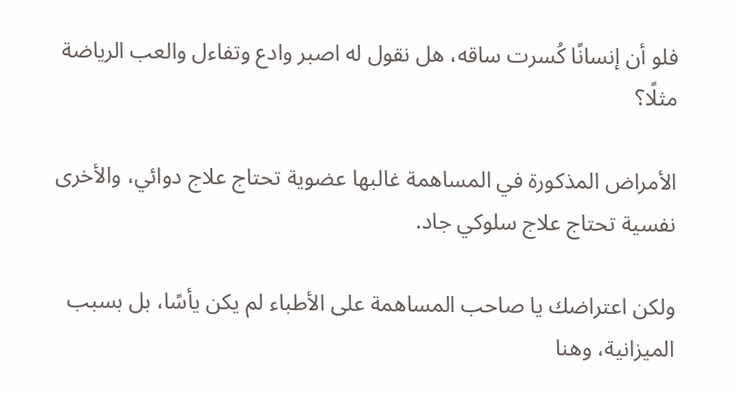فلو أن إنسانًا كُسرت ساقه، هل نقول له اصبر وادع وتفاءل والعب الرياضة مثلًا؟

الأمراض المذكورة في المساهمة غالبها عضوية تحتاج علاج دوائي، والأخرى نفسية تحتاج علاج سلوكي جاد.

ولكن اعتراضك يا صاحب المساهمة على الأطباء لم يكن يأسًا، بل بسبب الميزانية، وهنا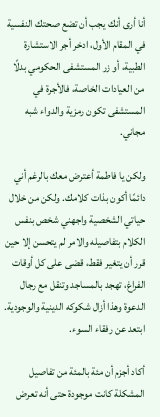أنا أرى أنك يجب أن تضع صحتك النفسية في المقام الأول، ادخر أجر الاستشارة الطبية، أو زر المستشفى الحكومي بدلًا من العيادات الخاصة، فالأجرة في المستشفى تكون رمزية والدواء شبه مجاني.

ولكن يا فاطمة أعترض معك بالرغم أني دائمًا أكون بذات كلامك. ولكن من خلال حياتي الشخصية واجهني شخص بنفس الكلام بتفاصيله والامر لم يتحسن إلا حين قرر أن يتغير فقط، قضى على كل أوقات الفراغ، تهجد بالمساجد وتنقل مع رجال الدعوة وهذا أزال شكوكه الدينية والوجودية. ابتعد عن رفقاء السوء.

أكاد أجزم أن مئة بالمئة من تفاصيل المشكلة كانت موجودة حتى أنه تعرض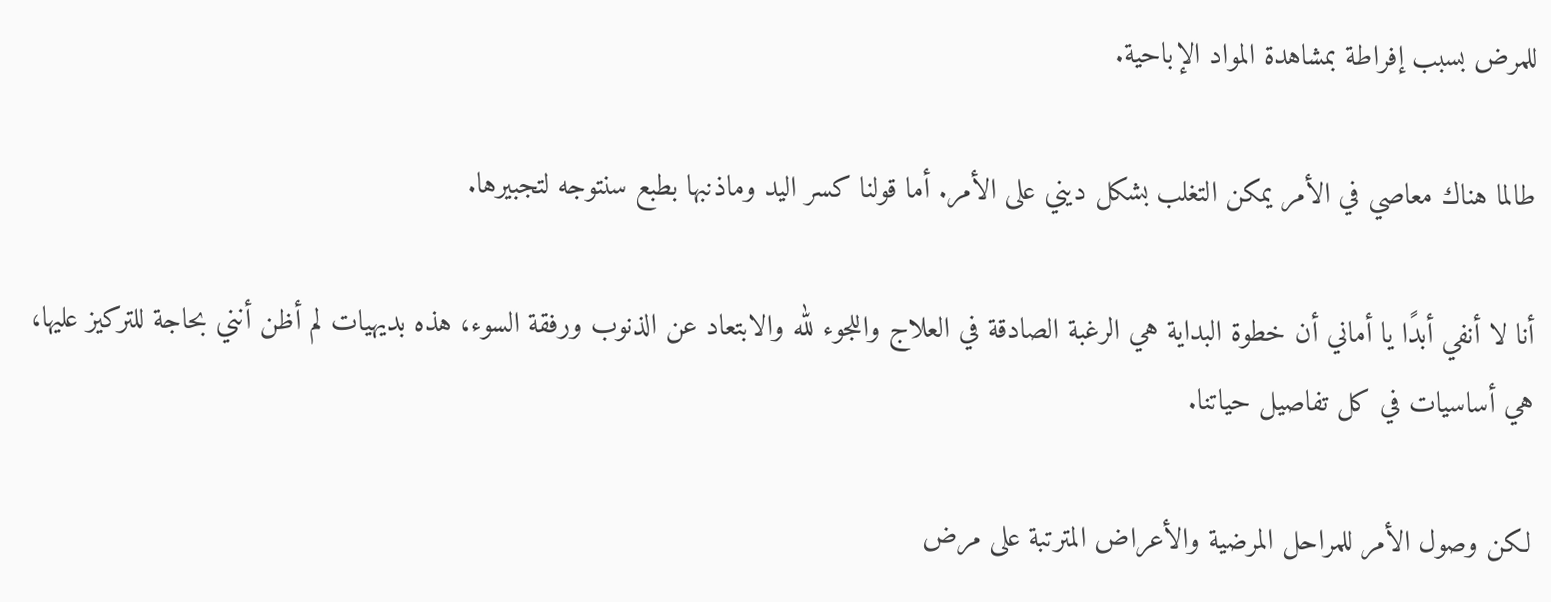للمرض بسبب إفراطة بمشاهدة المواد الإباحية.

طالما هناك معاصي في الأمر يمكن التغلب بشكل ديني على الأمر. أما قولنا كسر اليد وماذنبها بطبع سنتوجه لتجبيرها.

أنا لا أنفي أبدًا يا أماني أن خطوة البداية هي الرغبة الصادقة في العلاج واللجوء لله والابتعاد عن الذنوب ورفقة السوء، هذه بديهيات لم أظن أنني بحاجة للتركيز عليها، هي أساسيات في كل تفاصيل حياتنا.

لكن وصول الأمر للمراحل المرضية والأعراض المترتبة على مرض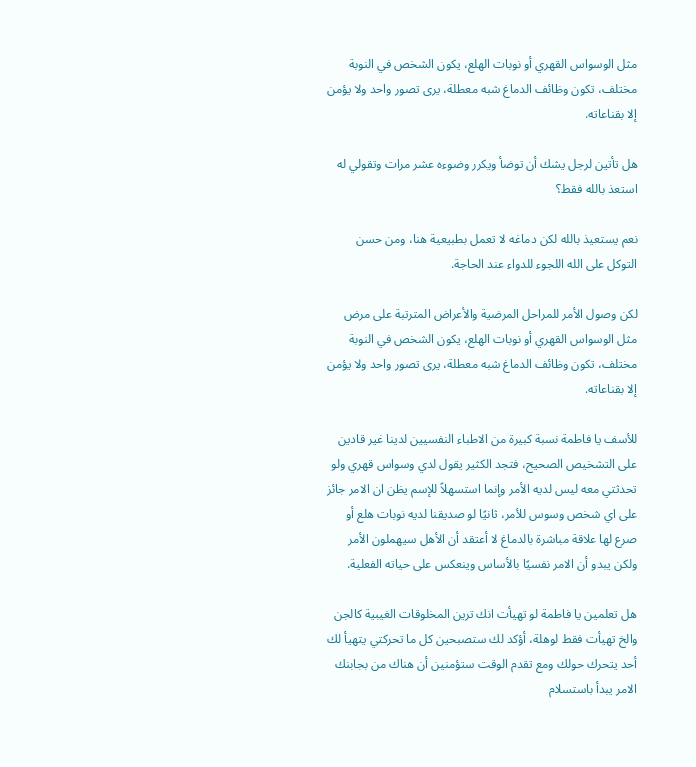مثل الوسواس القهري أو نوبات الهلع، يكون الشخص في النوبة مختلف، تكون وظائف الدماغ شبه معطلة، يرى تصور واحد ولا يؤمن إلا بقناعاته.

هل تأتين لرجل يشك أن توضأ ويكرر وضوءه عشر مرات وتقولي له استعذ بالله فقط؟

نعم يستعيذ بالله لكن دماغه لا تعمل بطبيعية هنا، ومن حسن التوكل على الله اللجوء للدواء عند الحاجة.

لكن وصول الأمر للمراحل المرضية والأعراض المترتبة على مرض مثل الوسواس القهري أو نوبات الهلع، يكون الشخص في النوبة مختلف، تكون وظائف الدماغ شبه معطلة، يرى تصور واحد ولا يؤمن إلا بقناعاته.

للأسف يا فاطمة نسبة كبيرة من الاطباء النفسيين لدينا غير قادين على التشخيص الصحيح، فتجد الكثير يقول لدي وسواس قهري ولو تحدثتي معه ليس لديه الأمر وإنما استسهلاً للإسم يظن ان الامر جائز على اي شخص وسوس للأمر، ثانيًا لو صديقنا لديه نوبات هلع أو صرع لها علاقة مباشرة بالدماغ لا أعتقد أن الأهل سيهملون الأمر ولكن يبدو أن الامر نفسيًا بالأساس وينعكس على حياته الفعلية.

هل تعلمين يا فاطمة لو تهيأت انك ترين المخلوقات الغيبية كالجن والخ تهيأت فقط لوهلة، أؤكد لك ستصبحين كل ما تحركتي يتهيأ لك أحد يتحرك حولك ومع تقدم الوقت ستؤمنين أن هناك من بجابنك الامر يبدأ باستسلام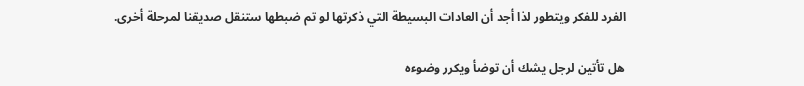الفرد للفكر ويتطور لذا أجد أن العادات البسيطة التي ذكرتها لو تم ضبطها ستنقل صديقنا لمرحلة أخرى.

هل تأتين لرجل يشك أن توضأ ويكرر وضوءه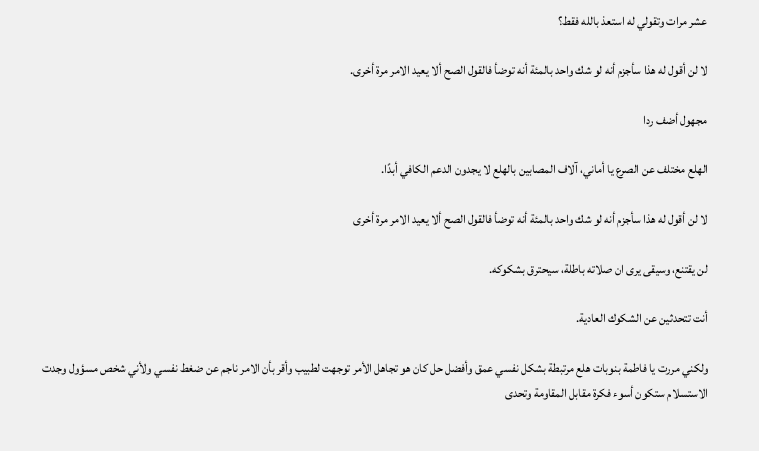عشر مرات وتقولي له استعذ بالله فقط؟

لا لن أقول له هذا سأجزم أنه لو شك واحد بالمئة أنه توضأ فالقول الصح ألا يعيد الامر مرة أخرى.

مجهول أضف ردا

الهلع مختلف عن الصرع يا أماني، آلاف المصابين بالهلع لا يجدون الدعم الكافي أبدًا.

لا لن أقول له هذا سأجزم أنه لو شك واحد بالمئة أنه توضأ فالقول الصح ألا يعيد الامر مرة أخرى

لن يقتنع، وسيقى يرى ان صلاته باطلة، سيحترق بشكوكه.

أنت تتحدثين عن الشكوك العادية.

ولكني مررت يا فاطمة بنوبات هلع مرتبطة بشكل نفسي عمق وأفضل حل كان هو تجاهل الأمر توجهت لطبيب وأقر بأن الامر ناجم عن ضغط نفسي ولأني شخص مسؤول وجدت الاستسلام ستكون أسوء فكرة مقابل المقاومة وتحدى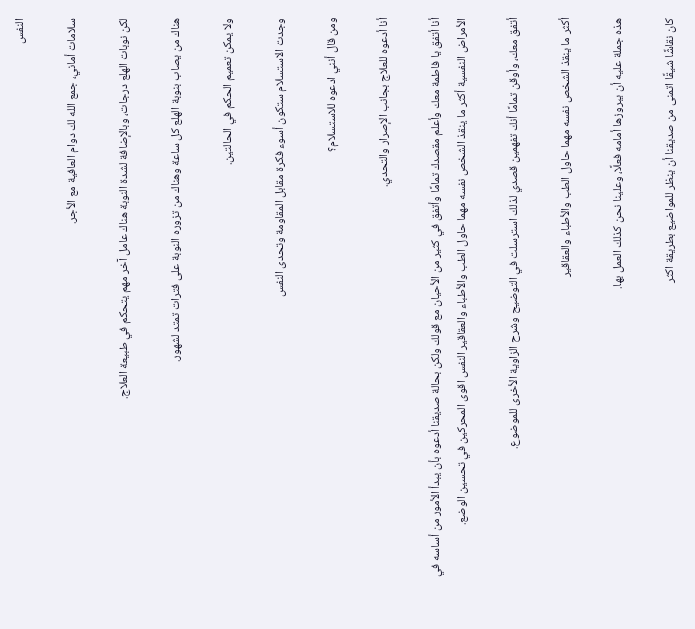النفس

سلامات أماني، جمع الله لك دوام العافية مع الأجر.

لكن نوبات الهلع درجات، وبالإضافة لشدة النوبة هناك عامل آخر مهم يتحكم في طبيعة العلاج.

هناك من يصاب بنوبة الهلع كل ساعة وهناك من تزوره النوبة على فترات تمتد لشهور.

ولا يمكن تعميم الحكم في الحالتين.

وجدت الاستسلام ستكون أسوء فكرة مقابل المقاومة وتحدى النفس

ومن قال أنني ادعوه للاستسلام؟

أنا أدعوه للعلاج بجانب الإصرار والتحدي.

أنا أتفق يا فاطمة معك وأعلم مقصدك تمامًا وأتفق في كثير من الأحيان مع قولك ولكن بحالة صديقنا أدعوه بأن يبدأ الأمور من أساسه في الأمراض النفسية أكثر ما ينقذ الشخص نفسه مهما حاول الطب والأطباء والعقاقير النفس اقوى المحركين في تحسين الوضع.

أتفق معك، وأوقن تمامًا أنك تفهمين قصدي لذلك استرسلت في التوضيح وشرح الزاوية الأخرى للموضوع.

أكثر ما ينقذ الشخص نفسه مهما حاول الطب والأطباء والعقاقير

هذه جملة عليه أن يبروزها أمامه فعلًا، وعلينا نحن كذلك العمل بها.

كان نقاشًا شيقًا اتمنى من صديقنا أن ينظر للمواضيع بطريقة اكثر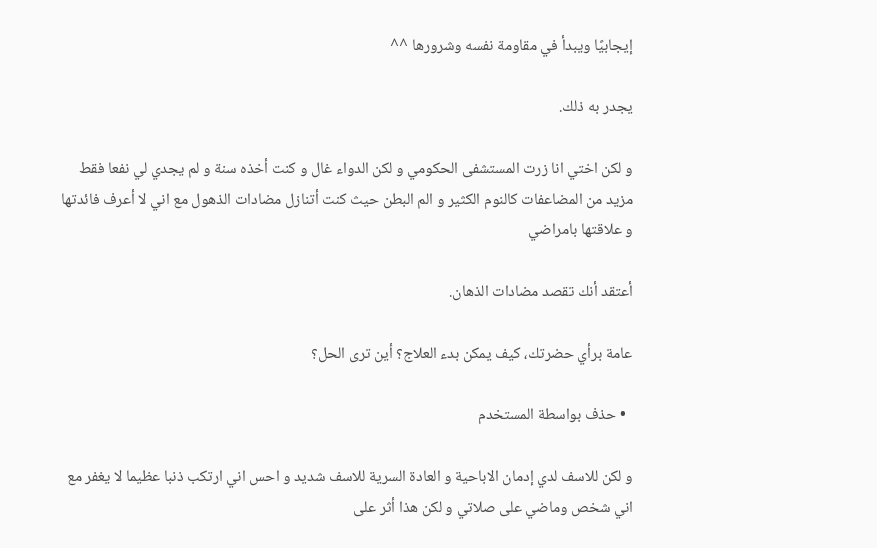إيجابيًا ويبدأ في مقاومة نفسه وشرورها ^^

يجدر به ذلك.

و لكن اختي انا زرت المستشفى الحكومي و لكن الدواء غال و كنت أخذه سنة و لم يجدي لي نفعا فقط مزيد من المضاعفات كالنوم الكثير و الم البطن حيث كنت أتنازل مضادات الذهول مع اني لا أعرف فائدتها و علاقتها بامراضي

أعتقد أنك تقصد مضادات الذهان.

عامة برأي حضرتك، كيف يمكن بدء العلاج؟ أين ترى الحل؟

  • حذف بواسطة المستخدم

و لكن للاسف لدي إدمان الاباحية و العادة السرية للاسف شديد و احس اني ارتكب ذنبا عظيما لا يغفر مع اني شخص وماضي على صلاتي و لكن هذا أثر على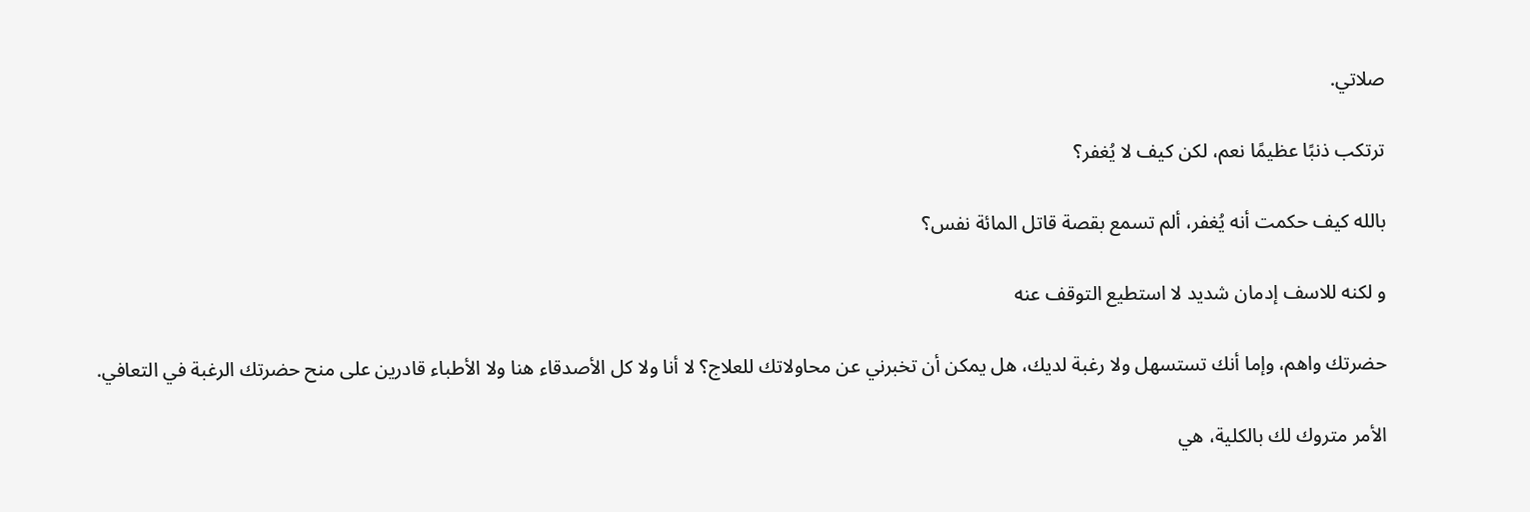صلاتي.

ترتكب ذنبًا عظيمًا نعم، لكن كيف لا يُغفر؟

بالله كيف حكمت أنه يُغفر، ألم تسمع بقصة قاتل المائة نفس؟

و لكنه للاسف إدمان شديد لا استطيع التوقف عنه

حضرتك واهم، وإما أنك تستسهل ولا رغبة لديك، هل يمكن أن تخبرني عن محاولاتك للعلاج؟ لا أنا ولا كل الأصدقاء هنا ولا الأطباء قادرين على منح حضرتك الرغبة في التعافي.

الأمر متروك لك بالكلية، هي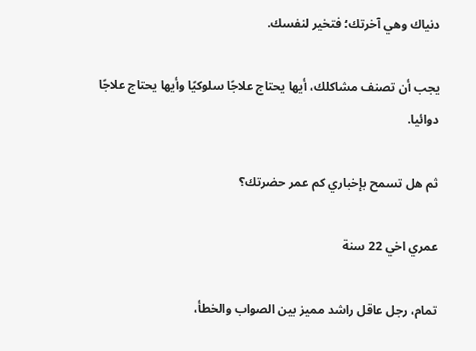دنياك وهي آخرتك؛ فتخير لنفسك.

يجب أن تصنف مشاكلك، أيها يحتاج علاجًا سلوكيًا وأيها يحتاج علاجًا دوائيا.

ثم هل تسمح بإخباري كم عمر حضرتك؟

عمري اخي 22 سنة

تمام، رجل عاقل راشد مميز بين الصواب والخطأ،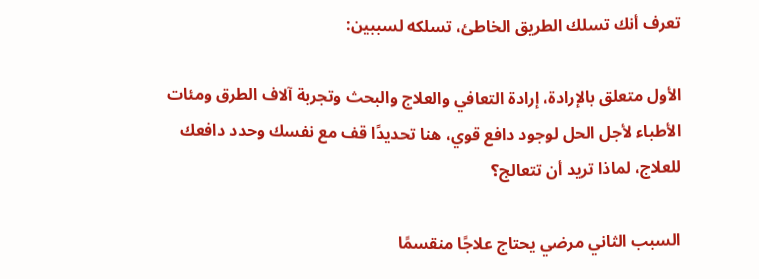تعرف أنك تسلك الطريق الخاطئ، تسلكه لسببين:

الأول متعلق بالإرادة، إرادة التعافي والعلاج والبحث وتجربة آلاف الطرق ومئات الأطباء لأجل الحل لوجود دافع قوي، هنا تحديدًا قف مع نفسك وحدد دافعك للعلاج، لماذا تريد أن تتعالج؟

السبب الثاني مرضي يحتاج علاجًا منقسمًا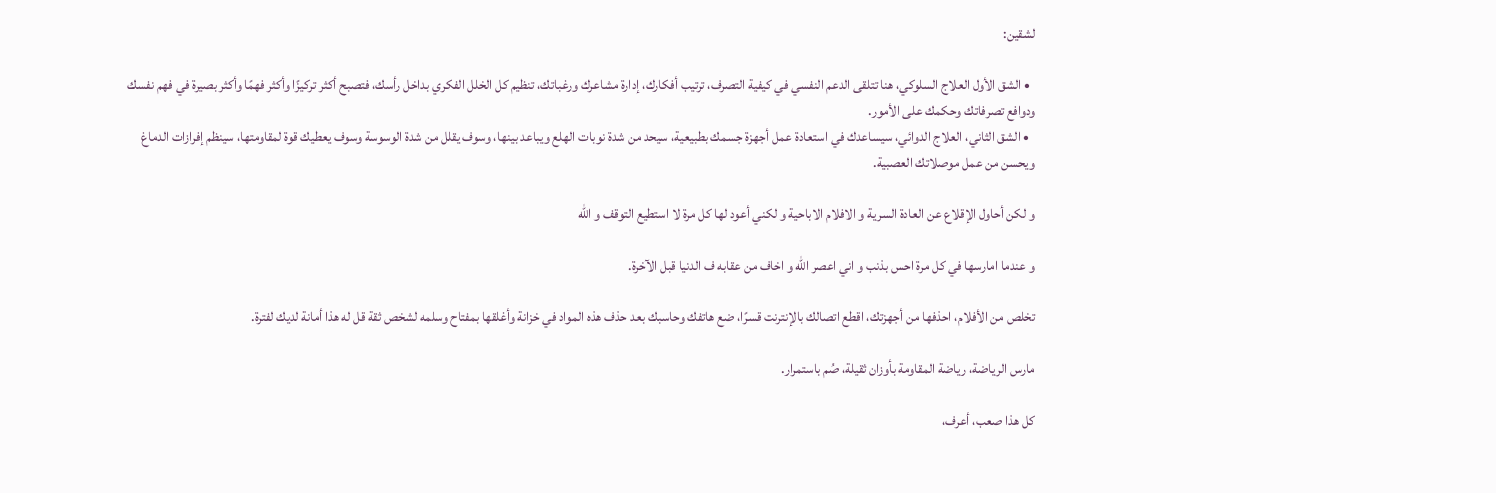لشقين:

  • الشق الأول العلاج السلوكي، هنا تتلقى الدعم النفسي في كيفية التصرف، ترتيب أفكارك، إدارة مشاعرك ورغباتك، تنظيم كل الخلل الفكري بداخل رأسك، فتصبح أكثر تركيزًا وأكثر فهمًا وأكثر بصيرة في فهم نفسك ودوافع تصرفاتك وحكمك على الأمور.
  • الشق الثاني، العلاج الدوائي، سيساعدك في استعادة عمل أجهزة جسمك بطبيعية، سيحد من شدة نوبات الهلع ويباعد بينها، وسوف يقلل من شدة الوسوسة وسوف يعطيك قوة لمقاومتها، سينظم إفرازات الدماغ ويحسن من عمل موصلاتك العصبية.

و لكن أحاول الإقلاع عن العادة السرية و الافلام الاباحية و لكني أعود لها كل مرة لا استطيع التوقف و الله

و عندما امارسها في كل مرة احس بذنب و اني اعصر الله و اخاف من عقابه ف الدنيا قبل الآخرة.

تخلص من الأفلام، احذفها من أجهزتك، اقطع اتصالك بالإنترنت قسرًا، ضع هاتفك وحاسبك بعد حذف هذه المواد في خزانة وأغلقها بمفتاح وسلمه لشخص ثقة قل له هذا أمانة لديك لفترة.

مارس الرياضة، رياضة المقاومة بأوزان ثقيلة، صُم باستمرار.

كل هذا صعب، أعرف،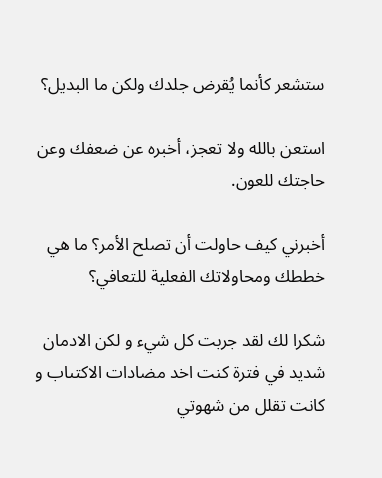ستشعر كأنما يُقرض جلدك ولكن ما البديل؟

استعن بالله ولا تعجز، أخبره عن ضعفك وعن حاجتك للعون.

أخبرني كيف حاولت أن تصلح الأمر؟ ما هي خططك ومحاولاتك الفعلية للتعافي؟

شكرا لك لقد جربت كل شيء و لكن الادمان شديد في فترة كنت اخد مضادات الاكتىاب و كانت تقلل من شهوتي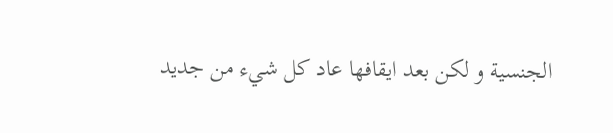الجنسية و لكن بعد ايقافها عاد كل شيء من جديد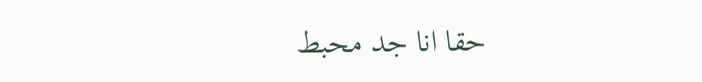حقا انا جد محبط